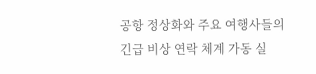공항 정상화와 주요 여행사들의 긴급 비상 연락 체계 가동 실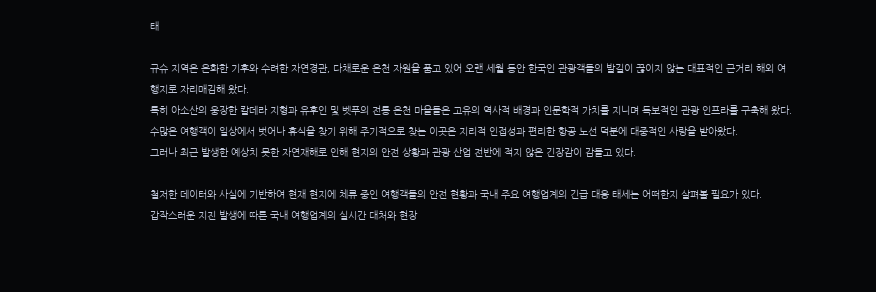태

규슈 지역은 온화한 기후와 수려한 자연경관, 다채로운 온천 자원을 품고 있어 오랜 세월 동안 한국인 관광객들의 발길이 끊이지 않는 대표적인 근거리 해외 여행지로 자리매김해 왔다.
특히 아소산의 웅장한 칼데라 지형과 유후인 및 벳푸의 전통 온천 마을들은 고유의 역사적 배경과 인문학적 가치를 지니며 독보적인 관광 인프라를 구축해 왔다.
수많은 여행객이 일상에서 벗어나 휴식을 찾기 위해 주기적으로 찾는 이곳은 지리적 인접성과 편리한 항공 노선 덕분에 대중적인 사랑을 받아왔다.
그러나 최근 발생한 예상치 못한 자연재해로 인해 현지의 안전 상황과 관광 산업 전반에 적지 않은 긴장감이 감돌고 있다.

철저한 데이터와 사실에 기반하여 현재 현지에 체류 중인 여행객들의 안전 현황과 국내 주요 여행업계의 긴급 대응 태세는 어떠한지 살펴볼 필요가 있다.
갑작스러운 지진 발생에 따른 국내 여행업계의 실시간 대처와 현장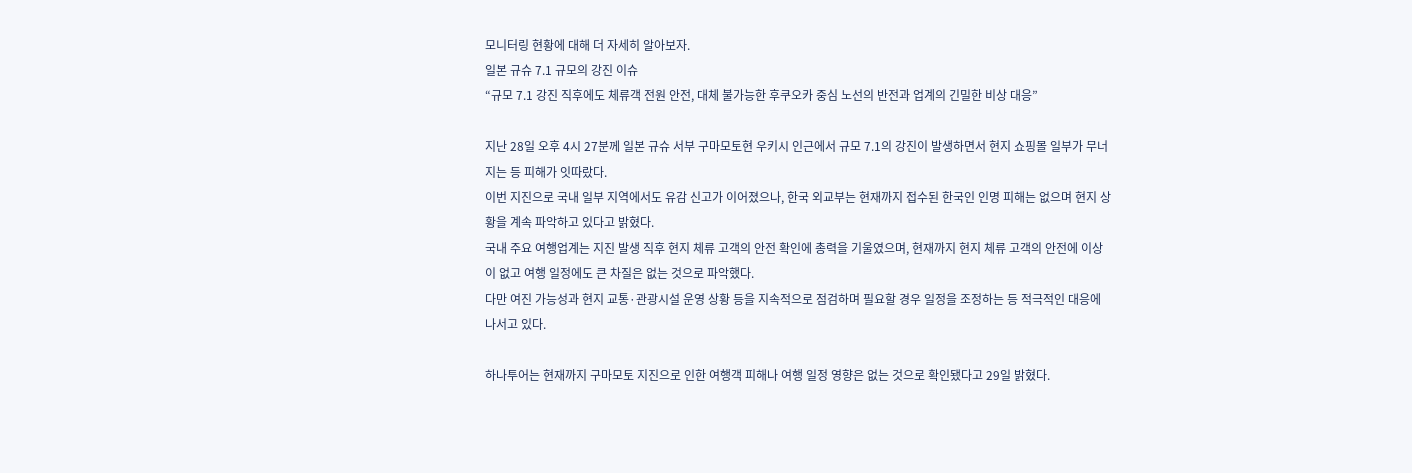모니터링 현황에 대해 더 자세히 알아보자.
일본 규슈 7.1 규모의 강진 이슈
“규모 7.1 강진 직후에도 체류객 전원 안전, 대체 불가능한 후쿠오카 중심 노선의 반전과 업계의 긴밀한 비상 대응”

지난 28일 오후 4시 27분께 일본 규슈 서부 구마모토현 우키시 인근에서 규모 7.1의 강진이 발생하면서 현지 쇼핑몰 일부가 무너지는 등 피해가 잇따랐다.
이번 지진으로 국내 일부 지역에서도 유감 신고가 이어졌으나, 한국 외교부는 현재까지 접수된 한국인 인명 피해는 없으며 현지 상황을 계속 파악하고 있다고 밝혔다.
국내 주요 여행업계는 지진 발생 직후 현지 체류 고객의 안전 확인에 총력을 기울였으며, 현재까지 현지 체류 고객의 안전에 이상이 없고 여행 일정에도 큰 차질은 없는 것으로 파악했다.
다만 여진 가능성과 현지 교통·관광시설 운영 상황 등을 지속적으로 점검하며 필요할 경우 일정을 조정하는 등 적극적인 대응에 나서고 있다.

하나투어는 현재까지 구마모토 지진으로 인한 여행객 피해나 여행 일정 영향은 없는 것으로 확인됐다고 29일 밝혔다.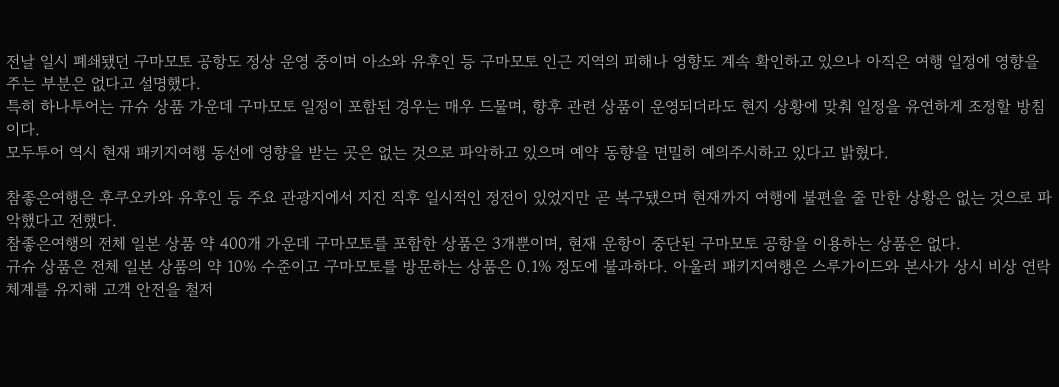전날 일시 폐쇄됐던 구마모토 공항도 정상 운영 중이며 아소와 유후인 등 구마모토 인근 지역의 피해나 영향도 계속 확인하고 있으나 아직은 여행 일정에 영향을 주는 부분은 없다고 설명했다.
특히 하나투어는 규슈 상품 가운데 구마모토 일정이 포함된 경우는 매우 드물며, 향후 관련 상품이 운영되더라도 현지 상황에 맞춰 일정을 유연하게 조정할 방침이다.
모두투어 역시 현재 패키지여행 동선에 영향을 받는 곳은 없는 것으로 파악하고 있으며 예약 동향을 면밀히 예의주시하고 있다고 밝혔다.

참좋은여행은 후쿠오카와 유후인 등 주요 관광지에서 지진 직후 일시적인 정전이 있었지만 곧 복구됐으며 현재까지 여행에 불편을 줄 만한 상황은 없는 것으로 파악했다고 전했다.
참좋은여행의 전체 일본 상품 약 400개 가운데 구마모토를 포함한 상품은 3개뿐이며, 현재 운항이 중단된 구마모토 공항을 이용하는 상품은 없다.
규슈 상품은 전체 일본 상품의 약 10% 수준이고 구마모토를 방문하는 상품은 0.1% 정도에 불과하다. 아울러 패키지여행은 스루가이드와 본사가 상시 비상 연락 체계를 유지해 고객 안전을 철저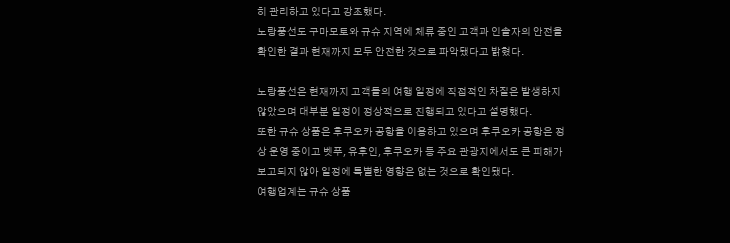히 관리하고 있다고 강조했다.
노랑풍선도 구마모토와 규슈 지역에 체류 중인 고객과 인솔자의 안전을 확인한 결과 현재까지 모두 안전한 것으로 파악됐다고 밝혔다.

노랑풍선은 현재까지 고객들의 여행 일정에 직접적인 차질은 발생하지 않았으며 대부분 일정이 정상적으로 진행되고 있다고 설명했다.
또한 규슈 상품은 후쿠오카 공항을 이용하고 있으며 후쿠오카 공항은 정상 운영 중이고 벳푸, 유후인, 후쿠오카 등 주요 관광지에서도 큰 피해가 보고되지 않아 일정에 특별한 영향은 없는 것으로 확인됐다.
여행업계는 규슈 상품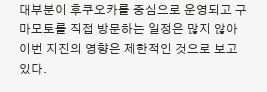대부분이 후쿠오카를 중심으로 운영되고 구마모토를 직접 방문하는 일정은 많지 않아 이번 지진의 영향은 제한적인 것으로 보고 있다.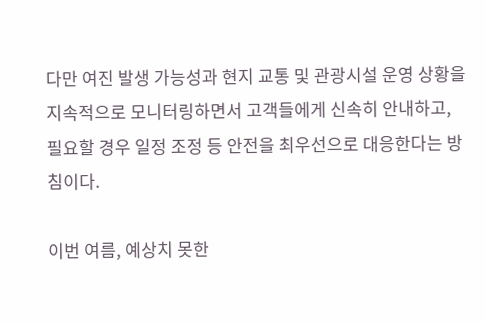다만 여진 발생 가능성과 현지 교통 및 관광시설 운영 상황을 지속적으로 모니터링하면서 고객들에게 신속히 안내하고, 필요할 경우 일정 조정 등 안전을 최우선으로 대응한다는 방침이다.

이번 여름, 예상치 못한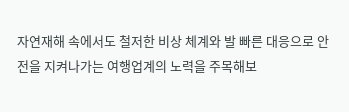자연재해 속에서도 철저한 비상 체계와 발 빠른 대응으로 안전을 지켜나가는 여행업계의 노력을 주목해보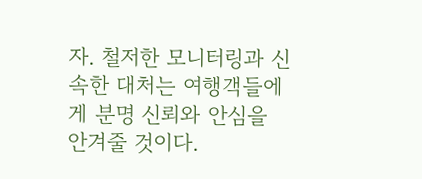자. 철저한 모니터링과 신속한 대처는 여행객들에게 분명 신뢰와 안심을 안겨줄 것이다.